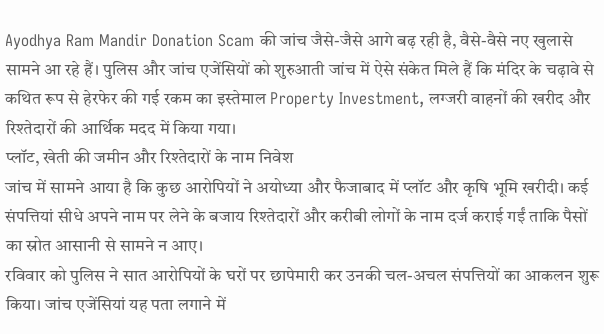Ayodhya Ram Mandir Donation Scam की जांच जैसे-जैसे आगे बढ़ रही है, वैसे-वैसे नए खुलासे सामने आ रहे हैं। पुलिस और जांच एजेंसियों को शुरुआती जांच में ऐसे संकेत मिले हैं कि मंदिर के चढ़ावे से कथित रूप से हेरफेर की गई रकम का इस्तेमाल Property Investment, लग्जरी वाहनों की खरीद और रिश्तेदारों की आर्थिक मदद में किया गया।
प्लॉट, खेती की जमीन और रिश्तेदारों के नाम निवेश
जांच में सामने आया है कि कुछ आरोपियों ने अयोध्या और फैजाबाद में प्लॉट और कृषि भूमि खरीदी। कई संपत्तियां सीधे अपने नाम पर लेने के बजाय रिश्तेदारों और करीबी लोगों के नाम दर्ज कराई गईं ताकि पैसों का स्रोत आसानी से सामने न आए।
रविवार को पुलिस ने सात आरोपियों के घरों पर छापेमारी कर उनकी चल-अचल संपत्तियों का आकलन शुरू किया। जांच एजेंसियां यह पता लगाने में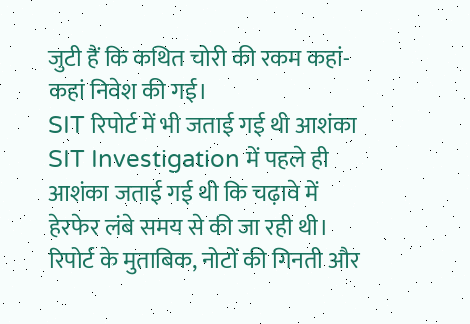जुटी हैं कि कथित चोरी की रकम कहां-कहां निवेश की गई।
SIT रिपोर्ट में भी जताई गई थी आशंका
SIT Investigation में पहले ही आशंका जताई गई थी कि चढ़ावे में हेरफेर लंबे समय से की जा रही थी। रिपोर्ट के मुताबिक, नोटों की गिनती और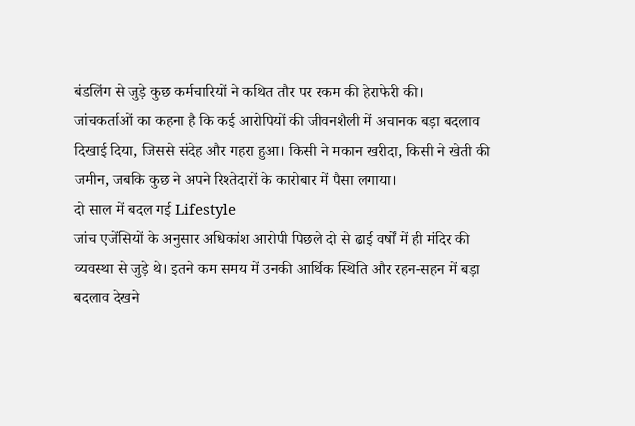बंडलिंग से जुड़े कुछ कर्मचारियों ने कथित तौर पर रकम की हेराफेरी की।
जांचकर्ताओं का कहना है कि कई आरोपियों की जीवनशैली में अचानक बड़ा बदलाव दिखाई दिया, जिससे संदेह और गहरा हुआ। किसी ने मकान खरीदा, किसी ने खेती की जमीन, जबकि कुछ ने अपने रिश्तेदारों के कारोबार में पैसा लगाया।
दो साल में बदल गई Lifestyle
जांच एजेंसियों के अनुसार अधिकांश आरोपी पिछले दो से ढाई वर्षों में ही मंदिर की व्यवस्था से जुड़े थे। इतने कम समय में उनकी आर्थिक स्थिति और रहन-सहन में बड़ा बदलाव देखने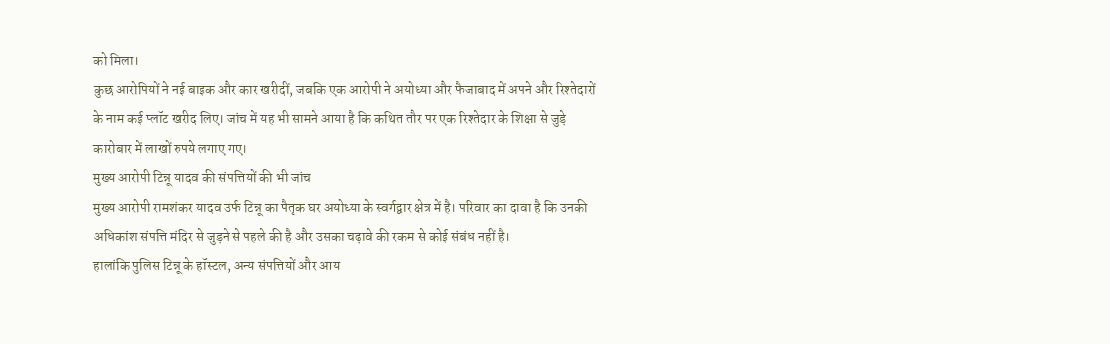को मिला।
कुछ आरोपियों ने नई बाइक और कार खरीदीं, जबकि एक आरोपी ने अयोध्या और फैजाबाद में अपने और रिश्तेदारों के नाम कई प्लॉट खरीद लिए। जांच में यह भी सामने आया है कि कथित तौर पर एक रिश्तेदार के शिक्षा से जुड़े कारोबार में लाखों रुपये लगाए गए।
मुख्य आरोपी टिन्नू यादव की संपत्तियों की भी जांच
मुख्य आरोपी रामशंकर यादव उर्फ टिन्नू का पैतृक घर अयोध्या के स्वर्गद्वार क्षेत्र में है। परिवार का दावा है कि उनकी अधिकांश संपत्ति मंदिर से जुड़ने से पहले की है और उसका चढ़ावे की रकम से कोई संबंध नहीं है।
हालांकि पुलिस टिन्नू के हॉस्टल, अन्य संपत्तियों और आय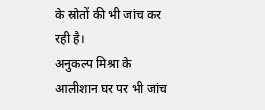के स्रोतों की भी जांच कर रही है।
अनुकल्प मिश्रा के आलीशान घर पर भी जांच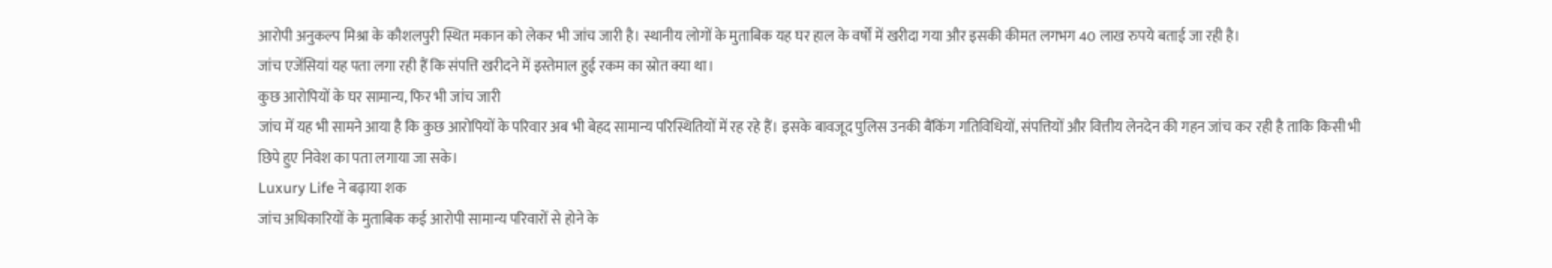आरोपी अनुकल्प मिश्रा के कौशलपुरी स्थित मकान को लेकर भी जांच जारी है। स्थानीय लोगों के मुताबिक यह घर हाल के वर्षों में खरीदा गया और इसकी कीमत लगभग 40 लाख रुपये बताई जा रही है।
जांच एजेंसियां यह पता लगा रही हैं कि संपत्ति खरीदने में इस्तेमाल हुई रकम का स्रोत क्या था।
कुछ आरोपियों के घर सामान्य, फिर भी जांच जारी
जांच में यह भी सामने आया है कि कुछ आरोपियों के परिवार अब भी बेहद सामान्य परिस्थितियों में रह रहे हैं। इसके बावजूद पुलिस उनकी बैंकिंग गतिविधियों, संपत्तियों और वित्तीय लेनदेन की गहन जांच कर रही है ताकि किसी भी छिपे हुए निवेश का पता लगाया जा सके।
Luxury Life ने बढ़ाया शक
जांच अधिकारियों के मुताबिक कई आरोपी सामान्य परिवारों से होने के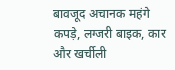बावजूद अचानक महंगे कपड़े, लग्जरी बाइक, कार और खर्चीली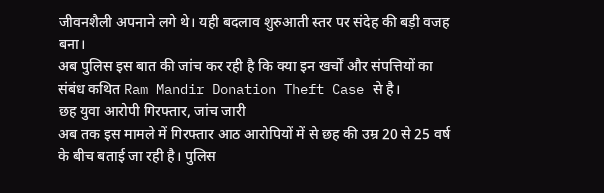जीवनशैली अपनाने लगे थे। यही बदलाव शुरुआती स्तर पर संदेह की बड़ी वजह बना।
अब पुलिस इस बात की जांच कर रही है कि क्या इन खर्चों और संपत्तियों का संबंध कथित Ram Mandir Donation Theft Case से है।
छह युवा आरोपी गिरफ्तार, जांच जारी
अब तक इस मामले में गिरफ्तार आठ आरोपियों में से छह की उम्र 20 से 25 वर्ष के बीच बताई जा रही है। पुलिस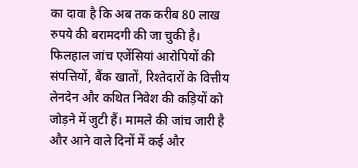का दावा है कि अब तक करीब 80 लाख रुपये की बरामदगी की जा चुकी है।
फिलहाल जांच एजेंसियां आरोपियों की संपत्तियों, बैंक खातों, रिश्तेदारों के वित्तीय लेनदेन और कथित निवेश की कड़ियों को जोड़ने में जुटी हैं। मामले की जांच जारी है और आने वाले दिनों में कई और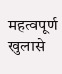महत्वपूर्ण खुलासे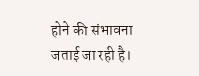होने की संभावना जताई जा रही है।